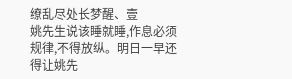缭乱尽处长梦醒、壹
姚先生说该睡就睡,作息必须规律,不得放纵。明日一早还得让姚先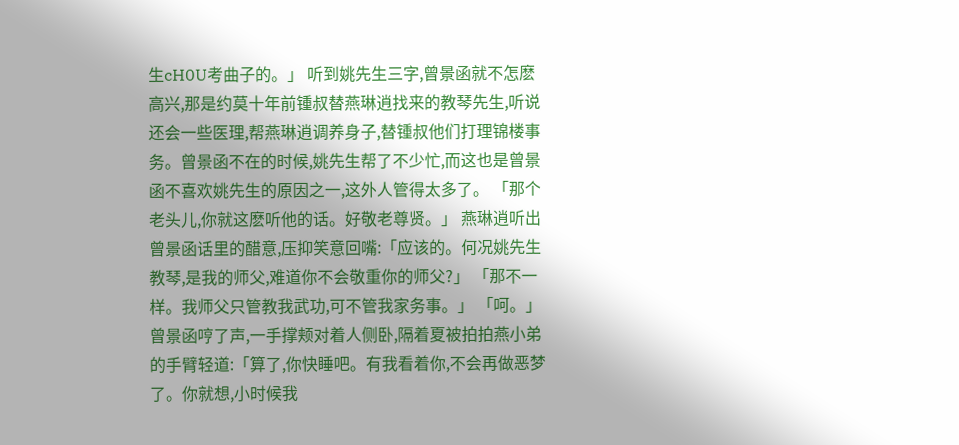生cH0U考曲子的。」 听到姚先生三字,曾景函就不怎麽高兴,那是约莫十年前锺叔替燕琳逍找来的教琴先生,听说还会一些医理,帮燕琳逍调养身子,替锺叔他们打理锦楼事务。曾景函不在的时候,姚先生帮了不少忙,而这也是曾景函不喜欢姚先生的原因之一,这外人管得太多了。 「那个老头儿,你就这麽听他的话。好敬老尊贤。」 燕琳逍听出曾景函话里的醋意,压抑笑意回嘴:「应该的。何况姚先生教琴,是我的师父,难道你不会敬重你的师父?」 「那不一样。我师父只管教我武功,可不管我家务事。」 「呵。」 曾景函哼了声,一手撑颊对着人侧卧,隔着夏被拍拍燕小弟的手臂轻道:「算了,你快睡吧。有我看着你,不会再做恶梦了。你就想,小时候我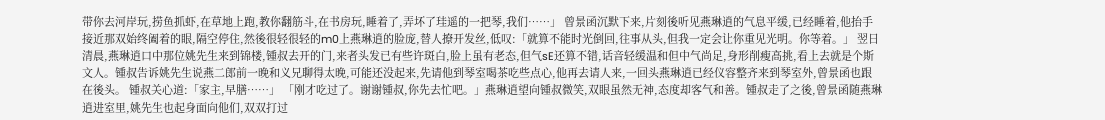带你去河岸玩,捞鱼抓虾,在草地上跑,教你翻筋斗,在书房玩,睡着了,弄坏了珪遥的一把琴,我们……」 曾景函沉默下来,片刻後听见燕琳逍的气息平缓,已经睡着,他抬手接近那双始终阖着的眼,隔空停住,然後很轻很轻的m0上燕琳逍的脸庞,替人撩开发丝,低叹:「就算不能时光倒回,往事从头,但我一定会让你重见光明。你等着。」 翌日清晨,燕琳逍口中那位姚先生来到锦楼,锺叔去开的门,来者头发已有些许斑白,脸上虽有老态,但气sE还算不错,话音轻缓温和但中气尚足,身形削瘦高挑,看上去就是个斯文人。锺叔告诉姚先生说燕二郎前一晚和义兄聊得太晚,可能还没起来,先请他到琴室喝茶吃些点心,他再去请人来,一回头燕琳逍已经仪容整齐来到琴室外,曾景函也跟在後头。 锺叔关心道:「家主,早膳……」 「刚才吃过了。谢谢锺叔,你先去忙吧。」燕琳逍望向锺叔微笑,双眼虽然无神,态度却客气和善。锺叔走了之後,曾景函随燕琳逍进室里,姚先生也起身面向他们,双双打过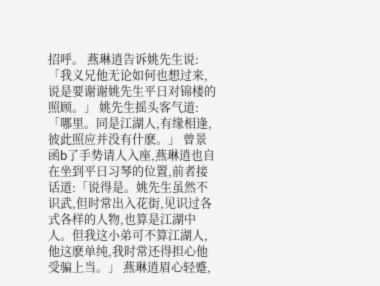招呼。 燕琳逍告诉姚先生说:「我义兄他无论如何也想过来,说是要谢谢姚先生平日对锦楼的照顾。」 姚先生摇头客气道:「哪里。同是江湖人,有缘相逢,彼此照应并没有什麽。」 曾景函b了手势请人入座,燕琳逍也自在坐到平日习琴的位置,前者接话道:「说得是。姚先生虽然不识武,但时常出入花街,见识过各式各样的人物,也算是江湖中人。但我这小弟可不算江湖人,他这麽单纯,我时常还得担心他受骗上当。」 燕琳逍眉心轻蹙,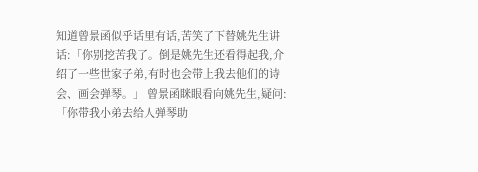知道曾景函似乎话里有话,苦笑了下替姚先生讲话:「你别挖苦我了。倒是姚先生还看得起我,介绍了一些世家子弟,有时也会带上我去他们的诗会、画会弹琴。」 曾景函眯眼看向姚先生,疑问:「你带我小弟去给人弹琴助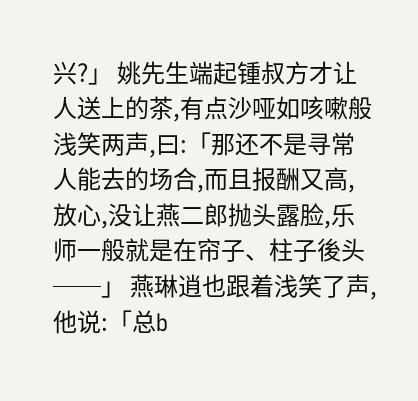兴?」 姚先生端起锺叔方才让人送上的茶,有点沙哑如咳嗽般浅笑两声,曰:「那还不是寻常人能去的场合,而且报酬又高,放心,没让燕二郎抛头露脸,乐师一般就是在帘子、柱子後头──」 燕琳逍也跟着浅笑了声,他说:「总b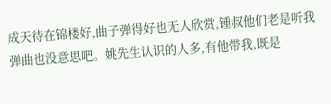成天待在锦楼好,曲子弹得好也无人欣赏,锺叔他们老是听我弹曲也没意思吧。姚先生认识的人多,有他带我,既是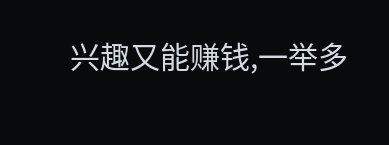兴趣又能赚钱,一举多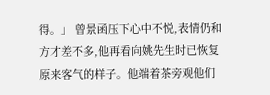得。」 曾景函压下心中不悦,表情仍和方才差不多,他再看向姚先生时已恢复原来客气的样子。他端着茶旁观他们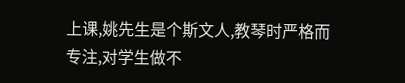上课,姚先生是个斯文人,教琴时严格而专注,对学生做不